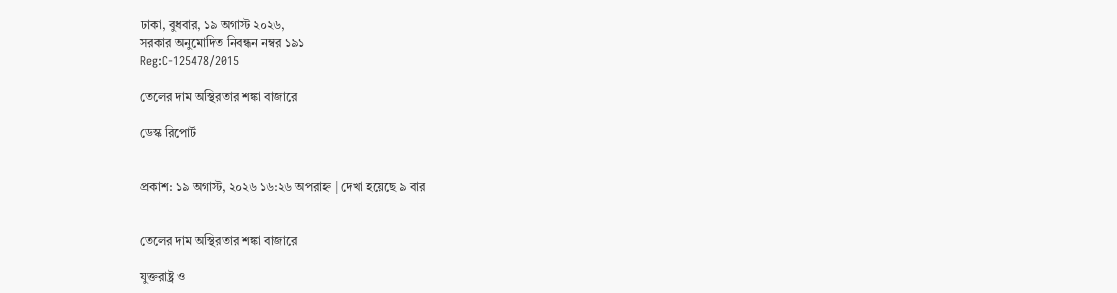ঢাকা, বুধবার, ১৯ অগাস্ট ২০২৬,
সরকার অনুমোদিত নিবন্ধন নম্বর ১৯১
Reg:C-125478/2015

তেলের দাম অস্থিরতার শঙ্কা বাজারে

ডেস্ক রিপোর্ট


প্রকাশ: ১৯ অগাস্ট, ২০২৬ ১৬:২৬ অপরাহ্ন | দেখা হয়েছে ৯ বার


তেলের দাম অস্থিরতার শঙ্কা বাজারে

যুক্তরাষ্ট্র ও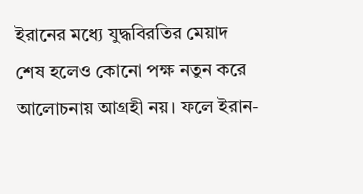ইরানের মধ্যে যুদ্ধবিরতির মেয়াদ শেষ হলেও কোনো পক্ষ নতুন করে আলোচনায় আগ্রহী নয়। ফলে ইরান-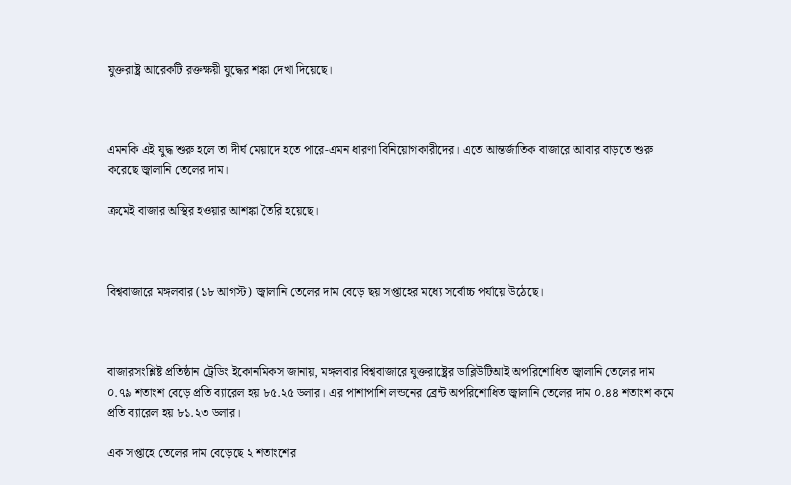যুক্তরাষ্ট্র আরেকটি রক্তক্ষয়ী যুদ্ধের শঙ্কা দেখা দিয়েছে।



এমনকি এই যুদ্ধ শুরু হলে তা দীর্ঘ মেয়াদে হতে পারে-এমন ধারণা বিনিয়োগকারীদের। এতে আন্তর্জাতিক বাজারে আবার বাড়তে শুরু করেছে জ্বালানি তেলের দাম।

ক্রমেই বাজার অস্থির হওয়ার আশঙ্কা তৈরি হয়েছে।



বিশ্ববাজারে মঙ্গলবার (১৮ আগস্ট) জ্বালানি তেলের দাম বেড়ে ছয় সপ্তাহের মধ্যে সর্বোচ্চ পর্যায়ে উঠেছে।



বাজারসংশ্লিষ্ট প্রতিষ্ঠান ট্রেডিং ইকোনমিকস জানায়, মঙ্গলবার বিশ্ববাজারে যুক্তরাষ্ট্রের ডাব্লিউটিআই অপরিশোধিত জ্বালানি তেলের দাম ০.৭৯ শতাংশ বেড়ে প্রতি ব্যারেল হয় ৮৫.২৫ ডলার। এর পাশাপাশি লন্ডনের ব্রেন্ট অপরিশোধিত জ্বালানি তেলের দাম ০.৪৪ শতাংশ কমে প্রতি ব্যারেল হয় ৮১.২৩ ডলার।

এক সপ্তাহে তেলের দাম বেড়েছে ২ শতাংশের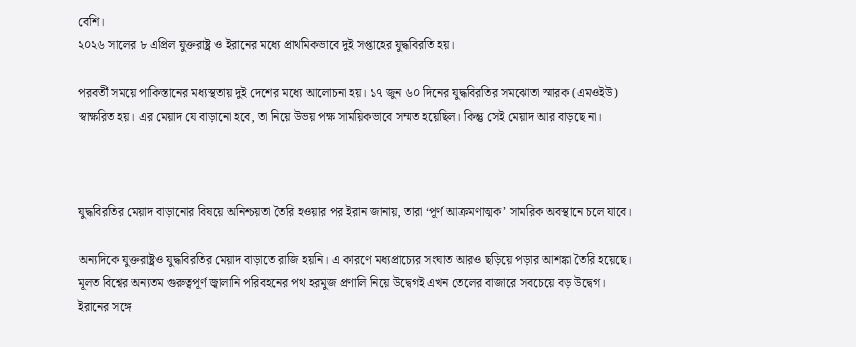বেশি।
২০২৬ সালের ৮ এপ্রিল যুক্তরাষ্ট্র ও ইরানের মধ্যে প্রাথমিকভাবে দুই সপ্তাহের যুদ্ধবিরতি হয়।

পরবর্তী সময়ে পাকিস্তানের মধ্যস্থতায় দুই দেশের মধ্যে আলোচনা হয়। ১৭ জুন ৬০ দিনের যুদ্ধবিরতির সমঝোতা স্মারক (এমওইউ) স্বাক্ষরিত হয়। এর মেয়াদ যে বাড়ানো হবে, তা নিয়ে উভয় পক্ষ সাময়িকভাবে সম্মত হয়েছিল। কিন্তু সেই মেয়াদ আর বাড়ছে না।



যুদ্ধবিরতির মেয়াদ বাড়ানোর বিষয়ে অনিশ্চয়তা তৈরি হওয়ার পর ইরান জানায়, তারা ‘পূর্ণ আক্রমণাত্মক’ সামরিক অবস্থানে চলে যাবে।

অন্যদিকে যুক্তরাষ্ট্রও যুদ্ধবিরতির মেয়াদ বাড়াতে রাজি হয়নি। এ কারণে মধ্যপ্রাচ্যের সংঘাত আরও ছড়িয়ে পড়ার আশঙ্কা তৈরি হয়েছে। মূলত বিশ্বের অন্যতম গুরুত্বপূর্ণ জ্বালানি পরিবহনের পথ হরমুজ প্রণালি নিয়ে উদ্বেগই এখন তেলের বাজারে সবচেয়ে বড় উদ্বেগ। ইরানের সঙ্গে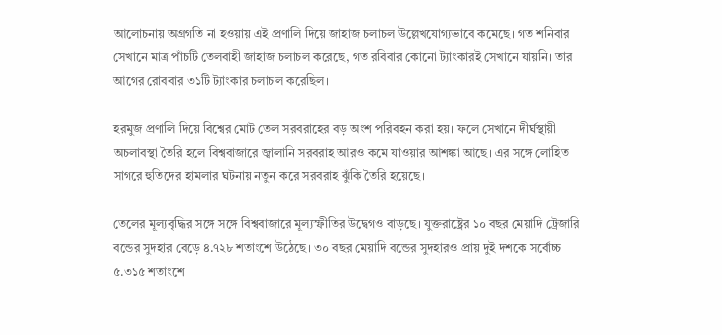আলোচনায় অগ্রগতি না হওয়ায় এই প্রণালি দিয়ে জাহাজ চলাচল উল্লেখযোগ্যভাবে কমেছে। গত শনিবার সেখানে মাত্র পাঁচটি তেলবাহী জাহাজ চলাচল করেছে, গত রবিবার কোনো ট্যাংকারই সেখানে যায়নি। তার আগের রোববার ৩১টি ট্যাংকার চলাচল করেছিল।

হরমুজ প্রণালি দিয়ে বিশ্বের মোট তেল সরবরাহের বড় অংশ পরিবহন করা হয়। ফলে সেখানে দীর্ঘস্থায়ী অচলাবস্থা তৈরি হলে বিশ্ববাজারে জ্বালানি সরবরাহ আরও কমে যাওয়ার আশঙ্কা আছে। এর সঙ্গে লোহিত সাগরে হুতিদের হামলার ঘটনায় নতুন করে সরবরাহ ঝুঁকি তৈরি হয়েছে।

তেলের মূল্যবৃদ্ধির সঙ্গে সঙ্গে বিশ্ববাজারে মূল্যস্ফীতির উদ্বেগও বাড়ছে। যুক্তরাষ্ট্রের ১০ বছর মেয়াদি ট্রেজারি বন্ডের সুদহার বেড়ে ৪.৭২৮ শতাংশে উঠেছে। ৩০ বছর মেয়াদি বন্ডের সুদহারও প্রায় দুই দশকে সর্বোচ্চ ৫.৩১৫ শতাংশে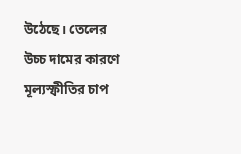উঠেছে। তেলের উচ্চ দামের কারণে মূল্যস্ফীতির চাপ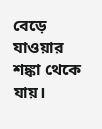বেড়ে যাওয়ার শঙ্কা থেকে যায়।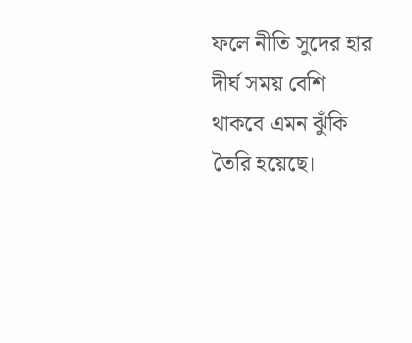ফলে নীতি সুদের হার দীর্ঘ সময় বেশি থাকবে এমন ঝুঁকি তৈরি হয়েছে।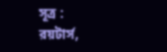সূত্র : রয়টার্স,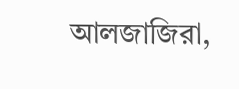আলজাজিরা,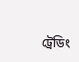ট্রেডিং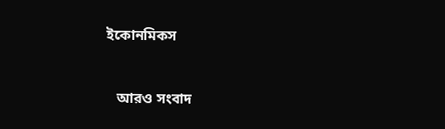ইকোনমিকস


   আরও সংবাদ